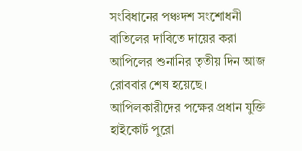সংবিধানের পঞ্চদশ সংশোধনী বাতিলের দাবিতে দায়ের করা আপিলের শুনানির তৃতীয় দিন আজ রোববার শেষ হয়েছে। আপিলকারীদের পক্ষের প্রধান যুক্তি হাইকোর্ট পুরো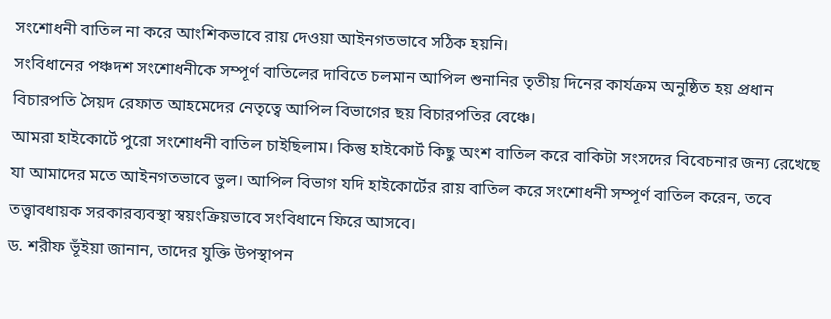সংশোধনী বাতিল না করে আংশিকভাবে রায় দেওয়া আইনগতভাবে সঠিক হয়নি।
সংবিধানের পঞ্চদশ সংশোধনীকে সম্পূর্ণ বাতিলের দাবিতে চলমান আপিল শুনানির তৃতীয় দিনের কার্যক্রম অনুষ্ঠিত হয় প্রধান বিচারপতি সৈয়দ রেফাত আহমেদের নেতৃত্বে আপিল বিভাগের ছয় বিচারপতির বেঞ্চে।
আমরা হাইকোর্টে পুরো সংশোধনী বাতিল চাইছিলাম। কিন্তু হাইকোর্ট কিছু অংশ বাতিল করে বাকিটা সংসদের বিবেচনার জন্য রেখেছে যা আমাদের মতে আইনগতভাবে ভুল। আপিল বিভাগ যদি হাইকোর্টের রায় বাতিল করে সংশোধনী সম্পূর্ণ বাতিল করেন, তবে তত্ত্বাবধায়ক সরকারব্যবস্থা স্বয়ংক্রিয়ভাবে সংবিধানে ফিরে আসবে।
ড. শরীফ ভূঁইয়া জানান, তাদের যুক্তি উপস্থাপন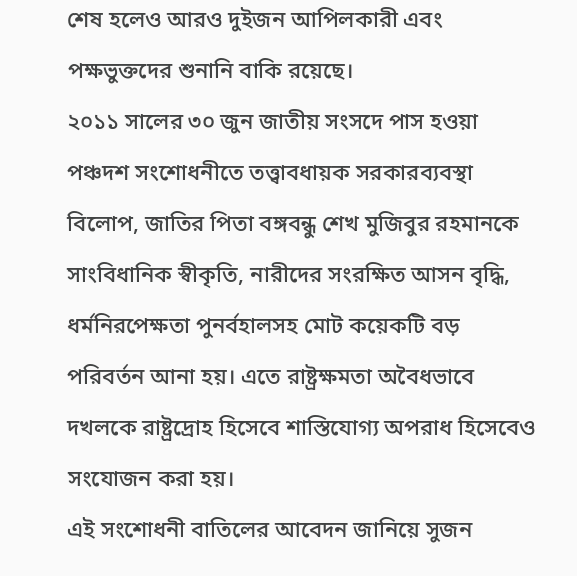শেষ হলেও আরও দুইজন আপিলকারী এবং পক্ষভুক্তদের শুনানি বাকি রয়েছে।
২০১১ সালের ৩০ জুন জাতীয় সংসদে পাস হওয়া পঞ্চদশ সংশোধনীতে তত্ত্বাবধায়ক সরকারব্যবস্থা বিলোপ, জাতির পিতা বঙ্গবন্ধু শেখ মুজিবুর রহমানকে সাংবিধানিক স্বীকৃতি, নারীদের সংরক্ষিত আসন বৃদ্ধি, ধর্মনিরপেক্ষতা পুনর্বহালসহ মোট কয়েকটি বড় পরিবর্তন আনা হয়। এতে রাষ্ট্রক্ষমতা অবৈধভাবে দখলকে রাষ্ট্রদ্রোহ হিসেবে শাস্তিযোগ্য অপরাধ হিসেবেও সংযোজন করা হয়।
এই সংশোধনী বাতিলের আবেদন জানিয়ে সুজন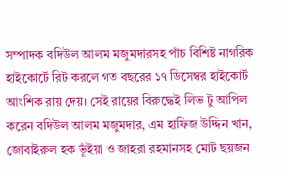সম্পাদক বদিউল আলম মজুমদারসহ পাঁচ বিশিষ্ট নাগরিক হাইকোর্টে রিট করলে গত বছরের ১৭ ডিসেম্বর হাইকোর্ট আংশিক রায় দেয়। সেই রায়ের বিরুদ্ধেই লিভ টু আপিল করেন বদিউল আলম মজুমদার, এম হাফিজ উদ্দিন খান, জোবাইরুল হক ভূঁইয়া ও জাহরা রহমানসহ মোট ছয়জন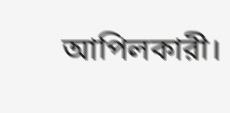আপিলকারী।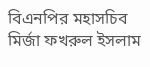বিএনপির মহাসচিব মির্জা ফখরুল ইসলাম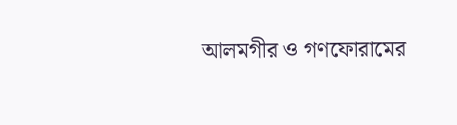আলমগীর ও গণফোরামের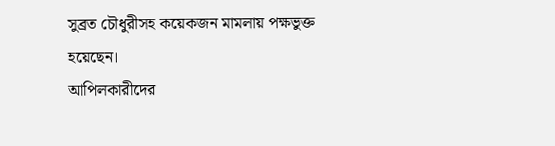সুব্রত চৌধুরীসহ কয়েকজন মামলায় পক্ষভুক্ত হয়েছেন।
আপিলকারীদের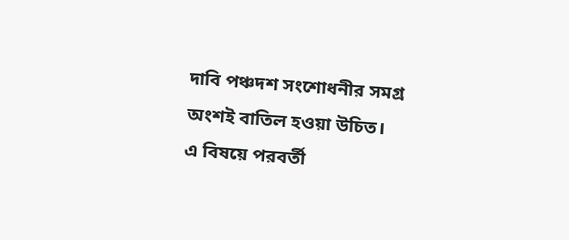দাবি পঞ্চদশ সংশোধনীর সমগ্র অংশই বাতিল হওয়া উচিত।
এ বিষয়ে পরবর্তী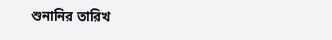শুনানির তারিখ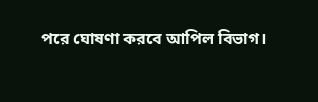পরে ঘোষণা করবে আপিল বিভাগ।